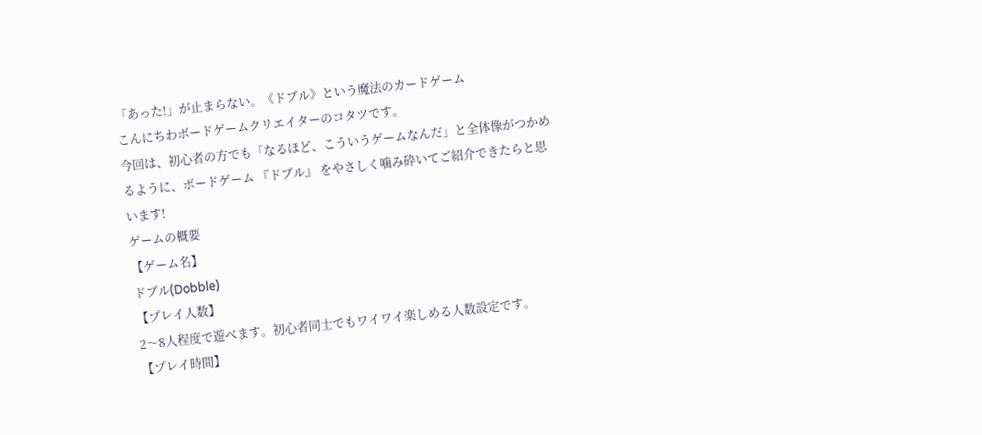「あった!」が止まらない。《ドブル》という魔法のカードゲーム
こんにちわボードゲームクリエイターのコタツです。
今回は、初心者の方でも「なるほど、こういうゲームなんだ」と全体像がつかめるように、ボードゲーム 『ドブル』 をやさしく噛み砕いてご紹介できたらと思います!
ゲームの概要
【ゲーム名】
ドブル(Dobble)
【プレイ人数】
2〜8人程度で遊べます。初心者同士でもワイワイ楽しめる人数設定です。
【プレイ時間】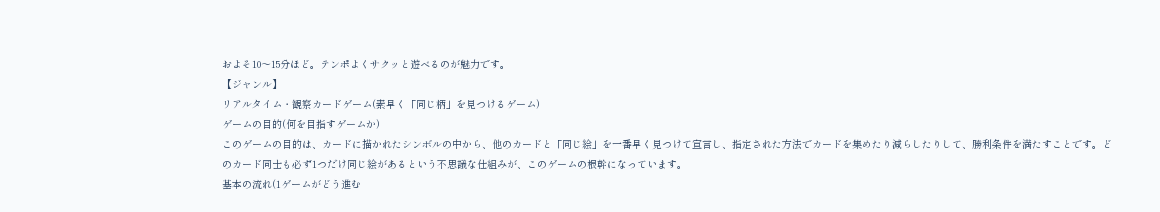およそ10〜15分ほど。テンポよくサクッと遊べるのが魅力です。
【ジャンル】
リアルタイム・観察カードゲーム(素早く「同じ柄」を見つけるゲーム)
ゲームの目的(何を目指すゲームか)
このゲームの目的は、カードに描かれたシンボルの中から、他のカードと「同じ絵」を一番早く見つけて宣言し、指定された方法でカードを集めたり減らしたりして、勝利条件を満たすことです。どのカード同士も必ず1つだけ同じ絵があるという不思議な仕組みが、このゲームの根幹になっています。
基本の流れ(1ゲームがどう進む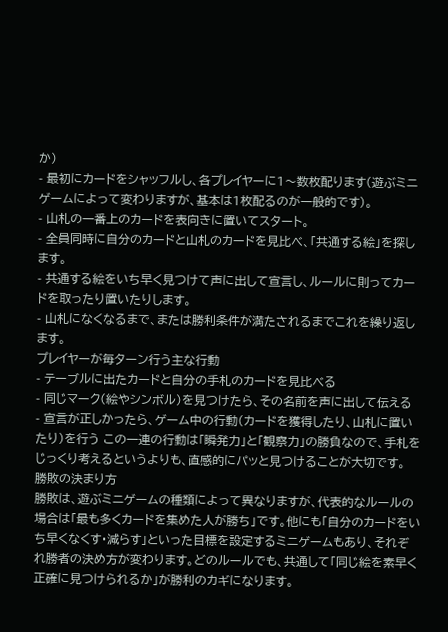か)
- 最初にカードをシャッフルし、各プレイヤーに1〜数枚配ります(遊ぶミニゲームによって変わりますが、基本は1枚配るのが一般的です)。
- 山札の一番上のカードを表向きに置いてスタート。
- 全員同時に自分のカードと山札のカードを見比べ、「共通する絵」を探します。
- 共通する絵をいち早く見つけて声に出して宣言し、ルールに則ってカードを取ったり置いたりします。
- 山札になくなるまで、または勝利条件が満たされるまでこれを繰り返します。
プレイヤーが毎ターン行う主な行動
- テーブルに出たカードと自分の手札のカードを見比べる
- 同じマーク(絵やシンボル)を見つけたら、その名前を声に出して伝える
- 宣言が正しかったら、ゲーム中の行動(カードを獲得したり、山札に置いたり)を行う この一連の行動は「瞬発力」と「観察力」の勝負なので、手札をじっくり考えるというよりも、直感的にパッと見つけることが大切です。
勝敗の決まり方
勝敗は、遊ぶミニゲームの種類によって異なりますが、代表的なルールの場合は「最も多くカードを集めた人が勝ち」です。他にも「自分のカードをいち早くなくす・減らす」といった目標を設定するミニゲームもあり、それぞれ勝者の決め方が変わります。どのルールでも、共通して「同じ絵を素早く正確に見つけられるか」が勝利のカギになります。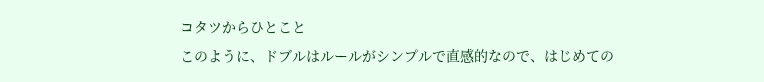コタツからひとこと
このように、ドブルはルールがシンプルで直感的なので、はじめての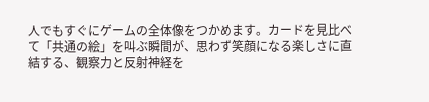人でもすぐにゲームの全体像をつかめます。カードを見比べて「共通の絵」を叫ぶ瞬間が、思わず笑顔になる楽しさに直結する、観察力と反射神経を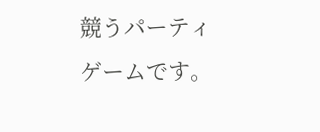競うパーティゲームです。